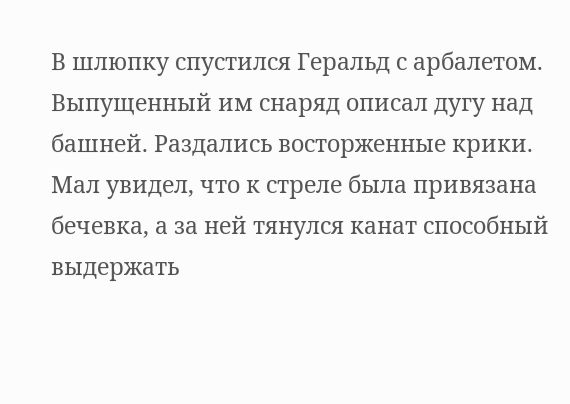В шлюпку спустился Геральд с арбалетом. Выпущенный им снаряд описал дугу над башней. Раздались восторженные крики. Мал увидел, что к стреле была привязана бечевка, а за ней тянулся канат способный выдержать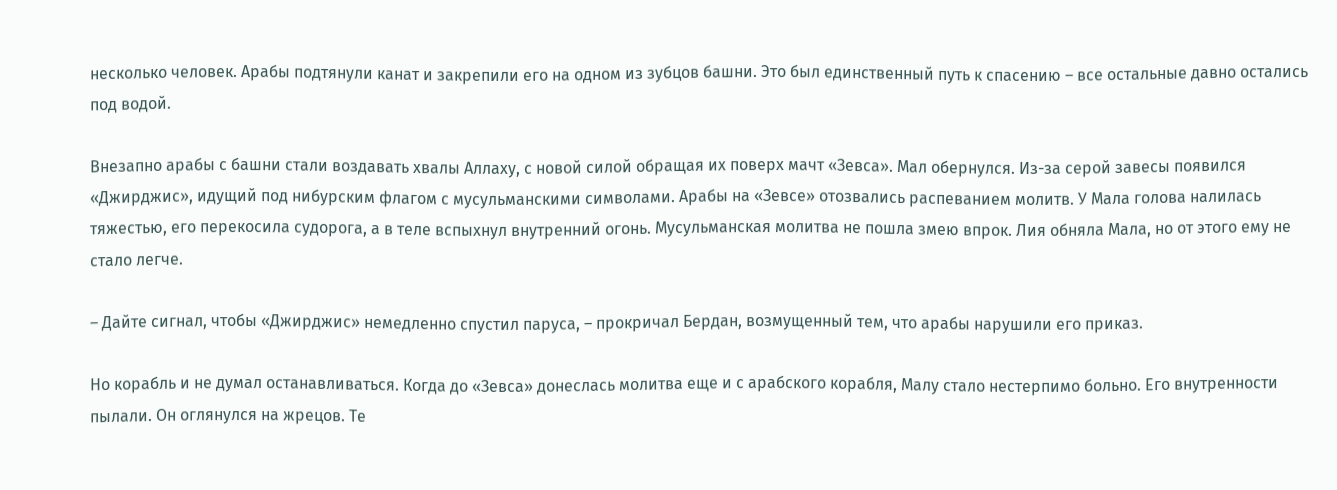несколько человек. Арабы подтянули канат и закрепили его на одном из зубцов башни. Это был единственный путь к спасению – все остальные давно остались под водой.

Внезапно арабы с башни стали воздавать хвалы Аллаху, с новой силой обращая их поверх мачт «Зевса». Мал обернулся. Из-за серой завесы появился «Джирджис», идущий под нибурским флагом с мусульманскими символами. Арабы на «Зевсе» отозвались распеванием молитв. У Мала голова налилась тяжестью, его перекосила судорога, а в теле вспыхнул внутренний огонь. Мусульманская молитва не пошла змею впрок. Лия обняла Мала, но от этого ему не стало легче.

– Дайте сигнал, чтобы «Джирджис» немедленно спустил паруса, – прокричал Бердан, возмущенный тем, что арабы нарушили его приказ.

Но корабль и не думал останавливаться. Когда до «Зевса» донеслась молитва еще и с арабского корабля, Малу стало нестерпимо больно. Его внутренности пылали. Он оглянулся на жрецов. Те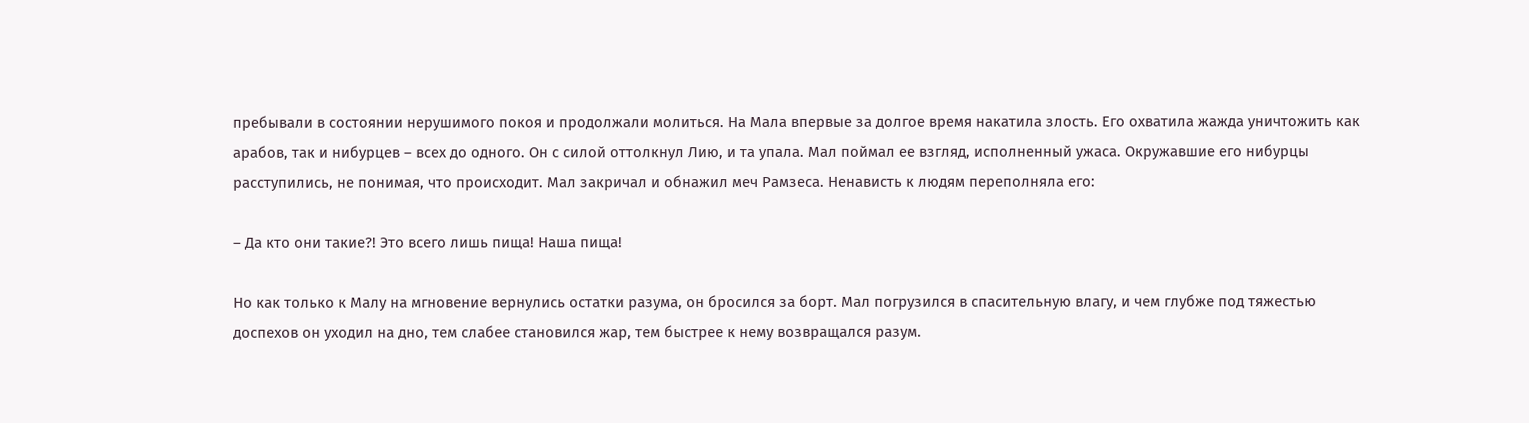пребывали в состоянии нерушимого покоя и продолжали молиться. На Мала впервые за долгое время накатила злость. Его охватила жажда уничтожить как арабов, так и нибурцев – всех до одного. Он с силой оттолкнул Лию, и та упала. Мал поймал ее взгляд, исполненный ужаса. Окружавшие его нибурцы расступились, не понимая, что происходит. Мал закричал и обнажил меч Рамзеса. Ненависть к людям переполняла его:

– Да кто они такие?! Это всего лишь пища! Наша пища!

Но как только к Малу на мгновение вернулись остатки разума, он бросился за борт. Мал погрузился в спасительную влагу, и чем глубже под тяжестью доспехов он уходил на дно, тем слабее становился жар, тем быстрее к нему возвращался разум.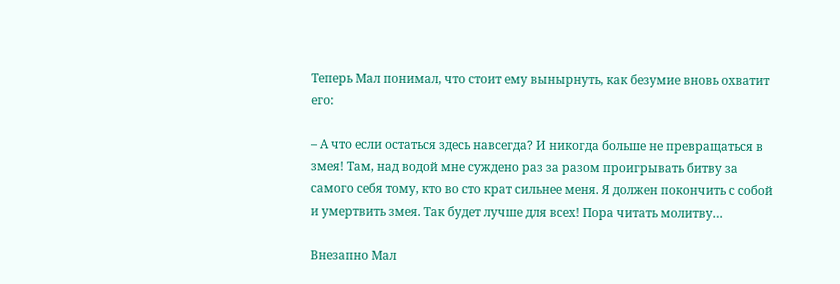Теперь Мал понимал, что стоит ему вынырнуть, как безумие вновь охватит его:

– А что если остаться здесь навсегда? И никогда больше не превращаться в змея! Там, над водой мне суждено раз за разом проигрывать битву за самого себя тому, кто во сто крат сильнее меня. Я должен покончить с собой и умертвить змея. Так будет лучше для всех! Пора читать молитву…

Внезапно Мал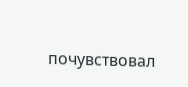почувствовал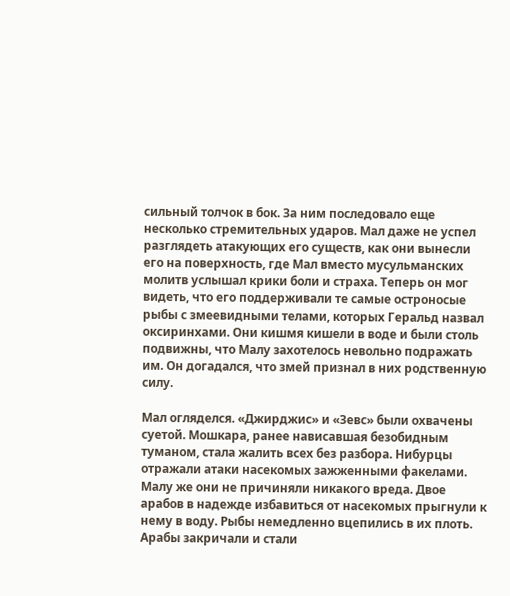сильный толчок в бок. За ним последовало еще несколько стремительных ударов. Мал даже не успел разглядеть атакующих его существ, как они вынесли его на поверхность, где Мал вместо мусульманских молитв услышал крики боли и страха. Теперь он мог видеть, что его поддерживали те самые остроносые рыбы с змеевидными телами, которых Геральд назвал оксиринхами. Они кишмя кишели в воде и были столь подвижны, что Малу захотелось невольно подражать им. Он догадался, что змей признал в них родственную силу.

Мал огляделся. «Джирджис» и «Зевс» были охвачены суетой. Мошкара, ранее нависавшая безобидным туманом, стала жалить всех без разбора. Нибурцы отражали атаки насекомых зажженными факелами. Малу же они не причиняли никакого вреда. Двое арабов в надежде избавиться от насекомых прыгнули к нему в воду. Рыбы немедленно вцепились в их плоть. Арабы закричали и стали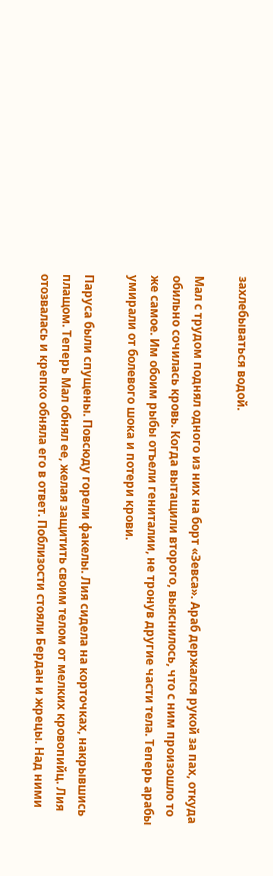захлебываться водой.

Мал с трудом поднял одного из них на борт «Зевса». Араб держался рукой за пах, откуда обильно сочилась кровь. Когда вытащили второго, выяснилось, что с ним произошло то же самое. Им обоим рыбы отъели гениталии, не тронув другие части тела. Теперь арабы умирали от болевого шока и потери крови.

Паруса были спущены. Повсюду горели факелы. Лия сидела на корточках, накрывшись плащом. Теперь Мал обнял ее, желая защитить своим телом от мелких кровопийц. Лия отозвалась и крепко обняла его в ответ. Поблизости стояли Бердан и жрецы. Над ними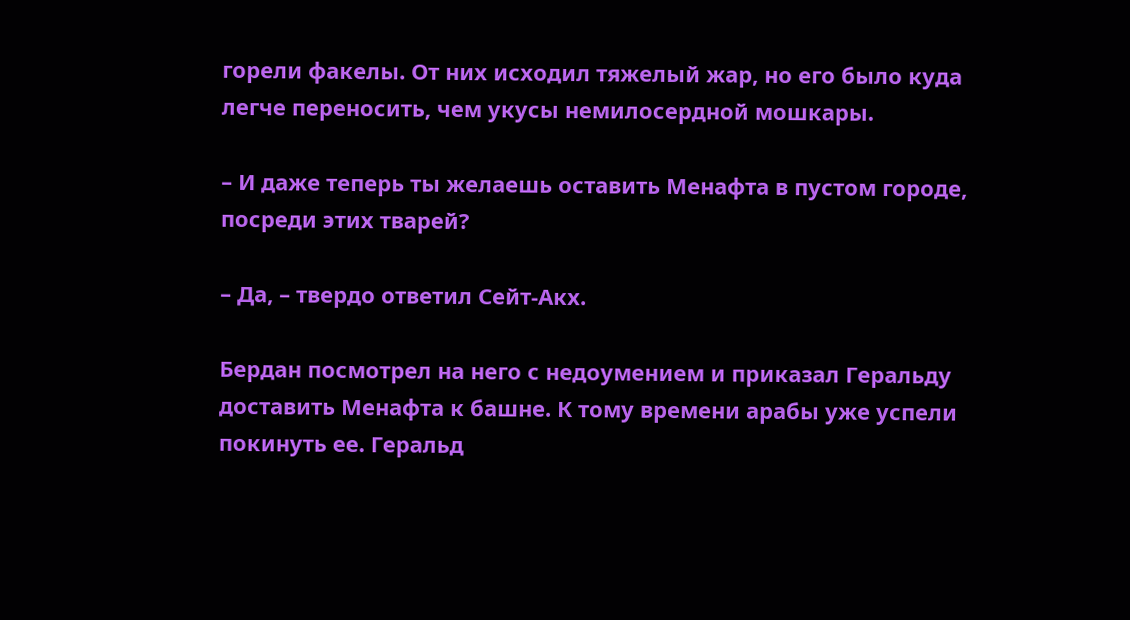горели факелы. От них исходил тяжелый жар, но его было куда легче переносить, чем укусы немилосердной мошкары.

– И даже теперь ты желаешь оставить Менафта в пустом городе, посреди этих тварей?

– Да, – твердо ответил Сейт-Акх.

Бердан посмотрел на него с недоумением и приказал Геральду доставить Менафта к башне. К тому времени арабы уже успели покинуть ее. Геральд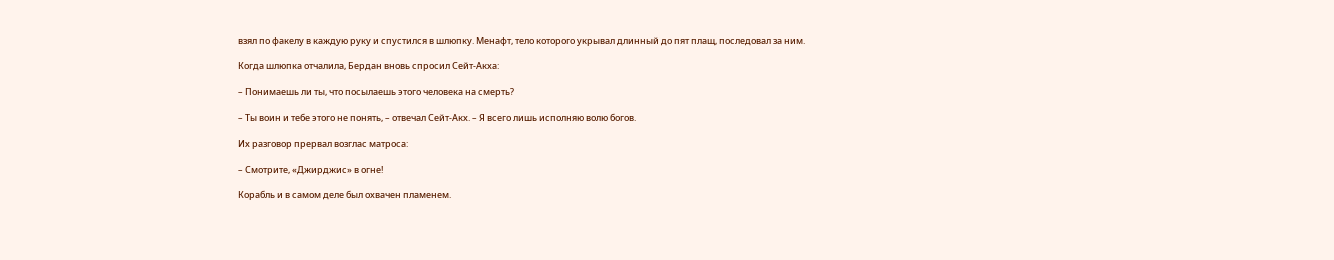взял по факелу в каждую руку и спустился в шлюпку. Менафт, тело которого укрывал длинный до пят плащ, последовал за ним.

Когда шлюпка отчалила, Бердан вновь спросил Сейт-Акха:

– Понимаешь ли ты, что посылаешь этого человека на смерть?

– Ты воин и тебе этого не понять, – отвечал Сейт-Акх. – Я всего лишь исполняю волю богов.

Их разговор прервал возглас матроса:

– Смотрите, «Джирджис» в огне!

Корабль и в самом деле был охвачен пламенем.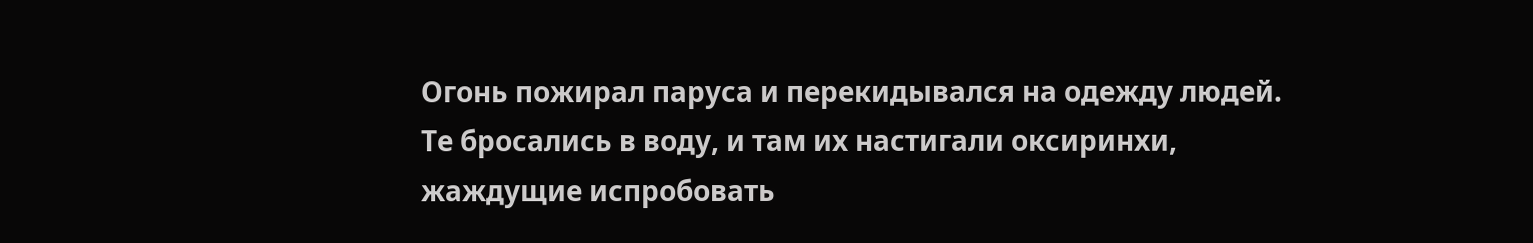Огонь пожирал паруса и перекидывался на одежду людей. Те бросались в воду, и там их настигали оксиринхи, жаждущие испробовать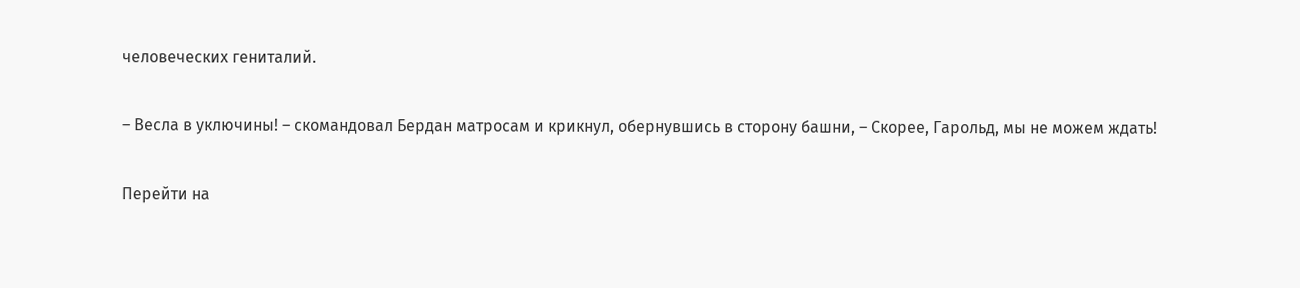человеческих гениталий.

– Весла в уключины! – скомандовал Бердан матросам и крикнул, обернувшись в сторону башни, – Скорее, Гарольд, мы не можем ждать!

Перейти на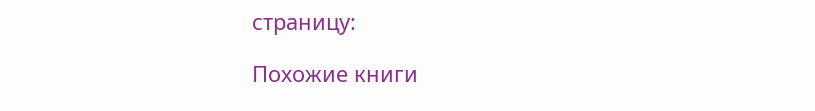страницу:

Похожие книги